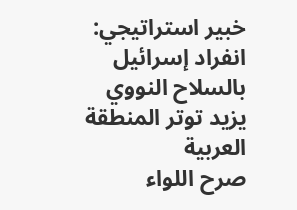خبير استراتيجي: انفراد إسرائيل بالسلاح النووي يزيد توتر المنطقة العربية
صرح اللواء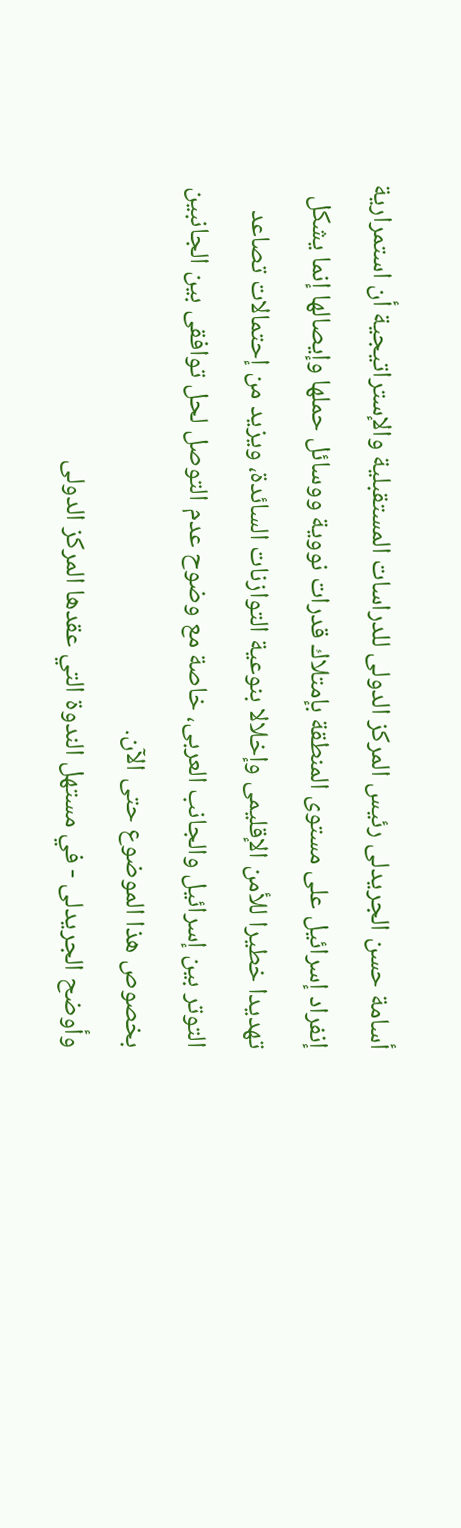أسامة حسن الجريدلى رئيس المركز الدولى للدراسات المستقبلية والإستراتيجية أن استمرارية إنفراد إسرائيل على مستوى المنطقة بإمتلاك قدرات نووية ووسائل حملها وإيصالها إنما يشكل تهديدا خطيرا للأمن الإقليمى وإخلالا بنوعية التوازنات السائدة، ويزيد من إحتمالات تصاعد التوتر بين إسرائيل والجانب العربى، خاصة مع وضوح عدم التوصل لحل توافقى بين الجانبين بخصوص هذا الموضوع حتى الآن.
وأوضح الجريدلى - في مستهل الندوة التي عقدها المركز الدولى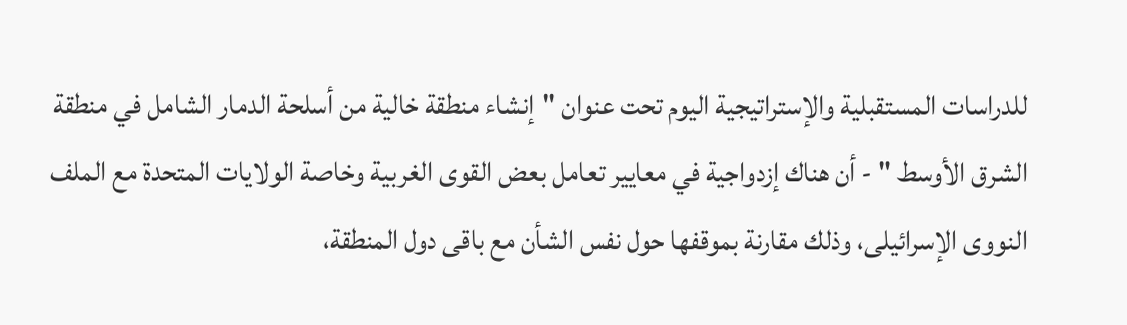للدراسات المستقبلية والإستراتيجية اليوم تحت عنوان "إنشاء منطقة خالية من أسلحة الدمار الشامل في منطقة الشرق الأوسط " - أن هناك إزدواجية في معايير تعامل بعض القوى الغربية وخاصة الولايات المتحدة مع الملف النووى الإسرائيلى، وذلك مقارنة بموقفها حول نفس الشأن مع باقى دول المنطقة،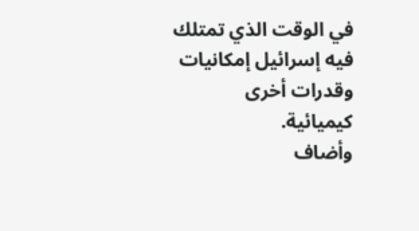في الوقت الذي تمتلك فيه إسرائيل إمكانيات وقدرات أخرى كيميائية.
وأضاف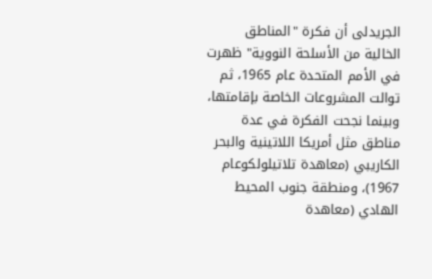الجريدلى أن فكرة "المناطق الخالية من الأسلحة النووية" ظهرت في الأمم المتحدة عام 1965، ثم توالت المشروعات الخاصة بإقامتها، وبينما نجحت الفكرة في عدة مناطق مثل أمريكا اللاتينية والبحر الكاريبي (معاهدة تلاتيلولكوعام 1967)، ومنطقة جنوب المحيط الهادي (معاهدة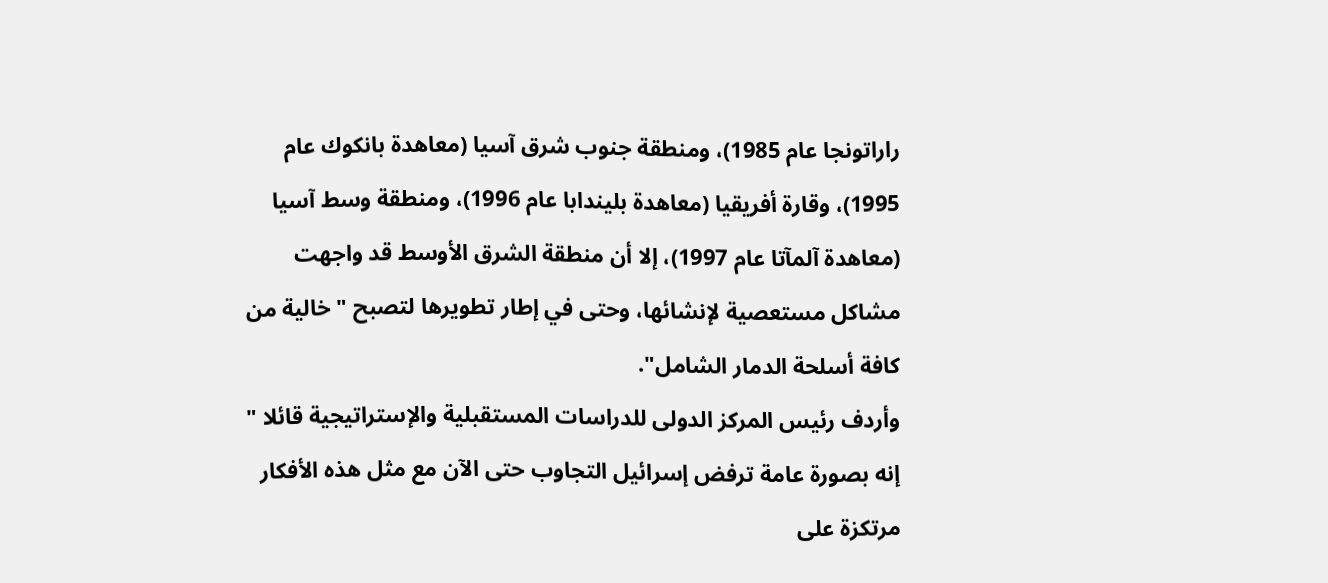راراتونجا عام 1985)، ومنطقة جنوب شرق آسيا (معاهدة بانكوك عام 1995)، وقارة أفريقيا (معاهدة بليندابا عام 1996)، ومنطقة وسط آسيا (معاهدة آلمآتا عام 1997)، إلا أن منطقة الشرق الأوسط قد واجهت مشاكل مستعصية لإنشائها، وحتى في إطار تطويرها لتصبح "خالية من كافة أسلحة الدمار الشامل".
وأردف رئيس المركز الدولى للدراسات المستقبلية والإستراتيجية قائلا " إنه بصورة عامة ترفض إسرائيل التجاوب حتى الآن مع مثل هذه الأفكار مرتكزة على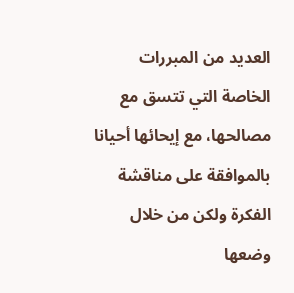العديد من المبررات الخاصة التي تتسق مع مصالحها، مع إيحائها أحيانا بالموافقة على مناقشة الفكرة ولكن من خلال وضعها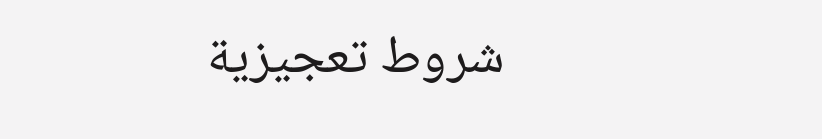شروط تعجيزية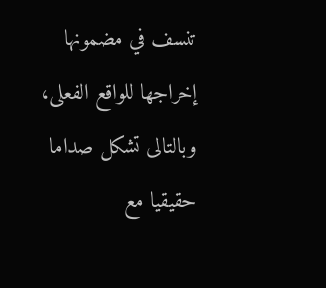تنسف في مضمونها إخراجها للواقع الفعلى، وبالتالى تشكل صداما حقيقيا مع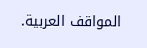المواقف العربية.